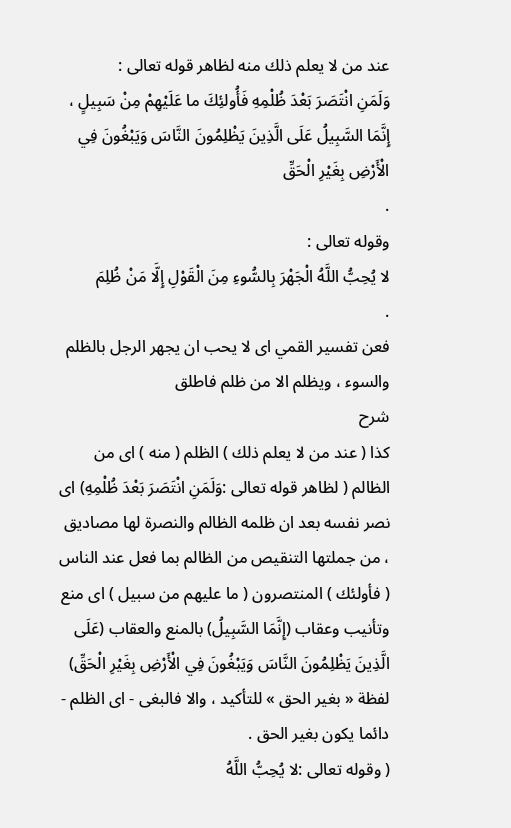عند من لا يعلم ذلك منه لظاهر قوله تعالى :
وَلَمَنِ انْتَصَرَ بَعْدَ ظُلْمِهِ فَأُولئِكَ ما عَلَيْهِمْ مِنْ سَبِيلٍ ، إِنَّمَا السَّبِيلُ عَلَى الَّذِينَ يَظْلِمُونَ النَّاسَ وَيَبْغُونَ فِي الْأَرْضِ بِغَيْرِ الْحَقِّ
.
وقوله تعالى :
لا يُحِبُّ اللَّهُ الْجَهْرَ بِالسُّوءِ مِنَ الْقَوْلِ إِلَّا مَنْ ظُلِمَ
.
فعن تفسير القمي اى لا يحب ان يجهر الرجل بالظلم والسوء ، ويظلم الا من ظلم فاطلق
شرح
كذا ( عند من لا يعلم ذلك ) الظلم ( منه ) اى من الظالم ( لظاهر قوله تعالى :وَلَمَنِ انْتَصَرَ بَعْدَ ظُلْمِهِ) اى نصر نفسه بعد ان ظلمه الظالم والنصرة لها مصاديق ، من جملتها التنقيص من الظالم بما فعل عند الناس ( فأولئك ) المنتصرون ( ما عليهم من سبيل ) اى منع وتأنيب وعقاب (إِنَّمَا السَّبِيلُ) بالمنع والعقاب (عَلَى الَّذِينَ يَظْلِمُونَ النَّاسَ وَيَبْغُونَ فِي الْأَرْضِ بِغَيْرِ الْحَقِّ) لفظة « بغير الحق » للتأكيد ، والا فالبغى - اى الظلم - دائما يكون بغير الحق .
( وقوله تعالى :لا يُحِبُّ اللَّهُ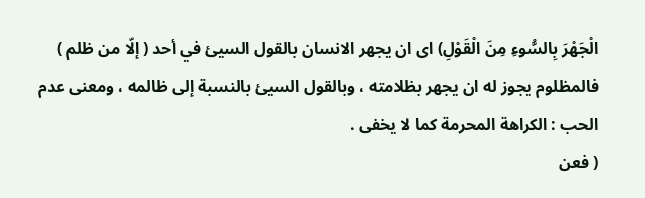الْجَهْرَ بِالسُّوءِ مِنَ الْقَوْلِ) اى ان يجهر الانسان بالقول السيئ في أحد ( إلّا من ظلم ) فالمظلوم يجوز له ان يجهر بظلامته ، وبالقول السيئ بالنسبة إلى ظالمه ، ومعنى عدم الحب : الكراهة المحرمة كما لا يخفى .
( فعن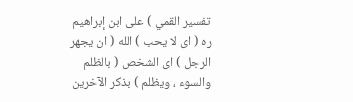تفسير القمي ) على ابن إبراهيم ره ( اى لا يحب ) الله ( ان يجهر الرجل ) اى الشخص ( بالظلم والسوء ، ويظلم ) بذكر الآخرين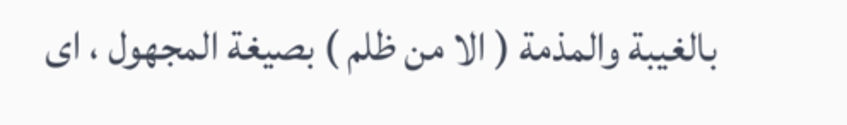بالغيبة والمذمة ( الا من ظلم ) بصيغة المجهول ، اى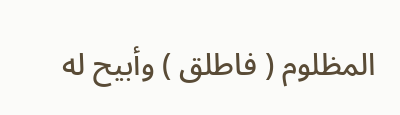المظلوم ( فاطلق ) وأبيح له